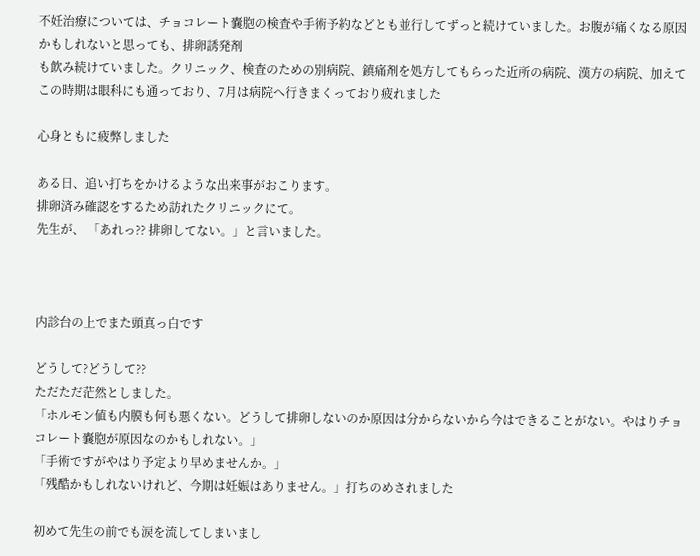不妊治療については、チョコレート嚢胞の検査や手術予約などとも並行してずっと続けていました。お腹が痛くなる原因かもしれないと思っても、排卵誘発剤
も飲み続けていました。クリニック、検査のための別病院、鎮痛剤を処方してもらった近所の病院、漢方の病院、加えてこの時期は眼科にも通っており、7月は病院へ行きまくっており疲れました

心身ともに疲弊しました

ある日、追い打ちをかけるような出来事がおこります。
排卵済み確認をするため訪れたクリニックにて。
先生が、 「あれっ?? 排卵してない。」と言いました。



内診台の上でまた頭真っ白です

どうして?どうして??
ただただ茫然としました。
「ホルモン値も内膜も何も悪くない。どうして排卵しないのか原因は分からないから今はできることがない。やはりチョコレート嚢胞が原因なのかもしれない。」
「手術ですがやはり予定より早めませんか。」
「残酷かもしれないけれど、今期は妊娠はありません。」打ちのめされました

初めて先生の前でも涙を流してしまいまし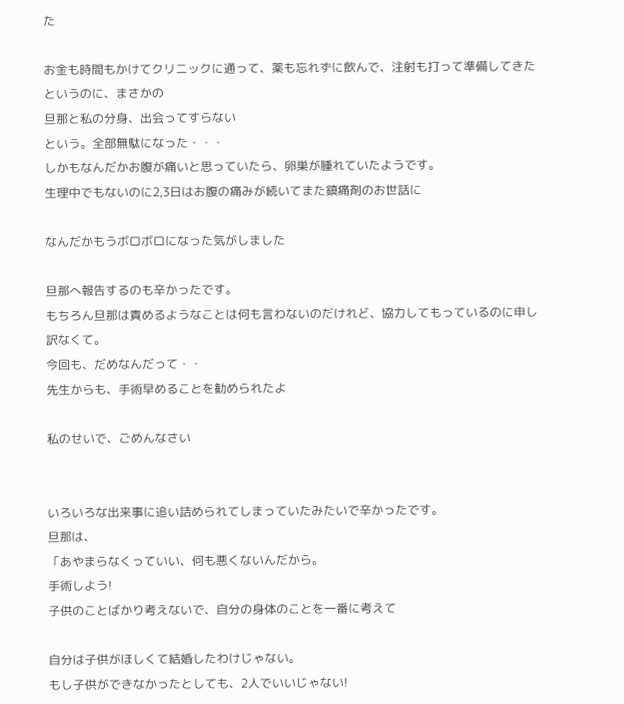た

お金も時間もかけてクリニックに通って、薬も忘れずに飲んで、注射も打って準備してきたというのに、まさかの
旦那と私の分身、出会ってすらない
という。全部無駄になった・・・
しかもなんだかお腹が痛いと思っていたら、卵巣が腫れていたようです。
生理中でもないのに2,3日はお腹の痛みが続いてまた鎮痛剤のお世話に

なんだかもうボロボロになった気がしました

旦那へ報告するのも辛かったです。
もちろん旦那は責めるようなことは何も言わないのだけれど、協力してもっているのに申し訳なくて。
今回も、だめなんだって・・
先生からも、手術早めることを勧められたよ

私のせいで、ごめんなさい


いろいろな出来事に追い詰められてしまっていたみたいで辛かったです。
旦那は、
「あやまらなくっていい、何も悪くないんだから。
手術しよう!
子供のことばかり考えないで、自分の身体のことを一番に考えて

自分は子供がほしくて結婚したわけじゃない。
もし子供ができなかったとしても、2人でいいじゃない!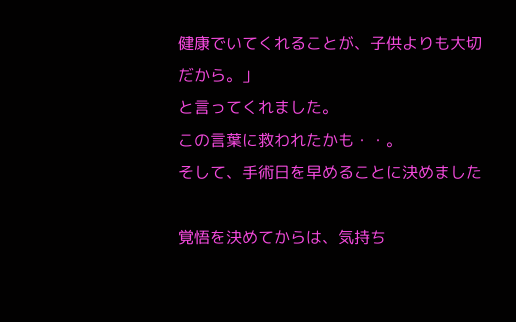健康でいてくれることが、子供よりも大切だから。」
と言ってくれました。
この言葉に救われたかも・・。
そして、手術日を早めることに決めました

覚悟を決めてからは、気持ち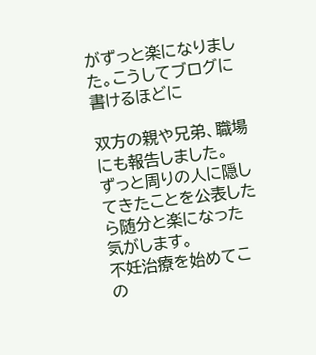がずっと楽になりました。こうしてブログに書けるほどに

双方の親や兄弟、職場にも報告しました。
ずっと周りの人に隠してきたことを公表したら随分と楽になった気がします。
不妊治療を始めてこの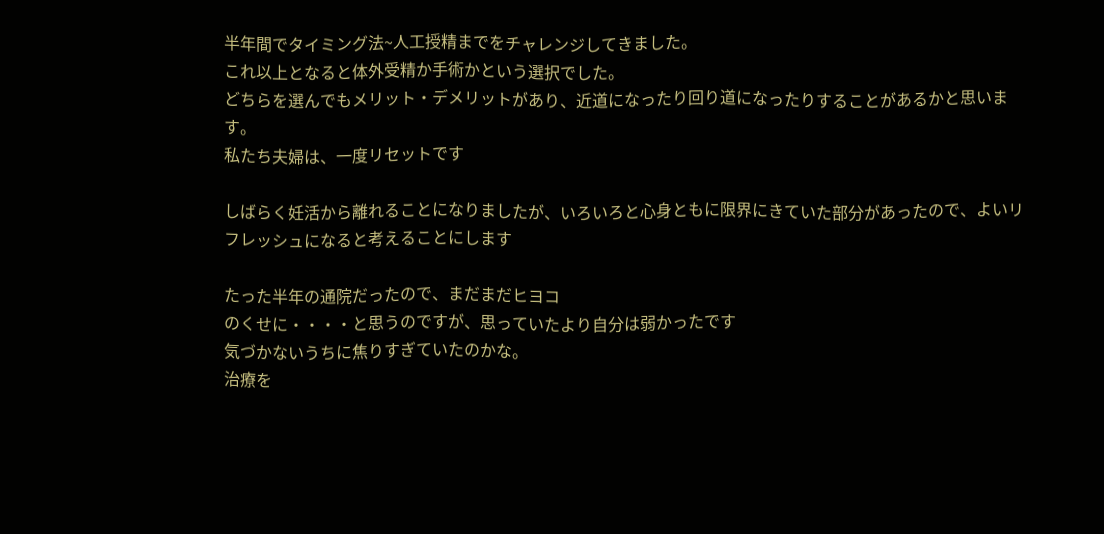半年間でタイミング法~人工授精までをチャレンジしてきました。
これ以上となると体外受精か手術かという選択でした。
どちらを選んでもメリット・デメリットがあり、近道になったり回り道になったりすることがあるかと思います。
私たち夫婦は、一度リセットです

しばらく妊活から離れることになりましたが、いろいろと心身ともに限界にきていた部分があったので、よいリフレッシュになると考えることにします

たった半年の通院だったので、まだまだヒヨコ
のくせに・・・・と思うのですが、思っていたより自分は弱かったです
気づかないうちに焦りすぎていたのかな。
治療を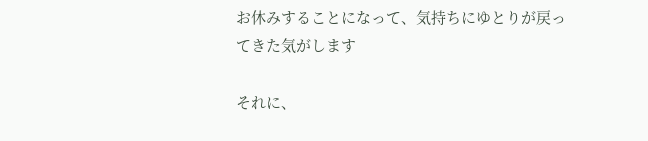お休みすることになって、気持ちにゆとりが戻ってきた気がします

それに、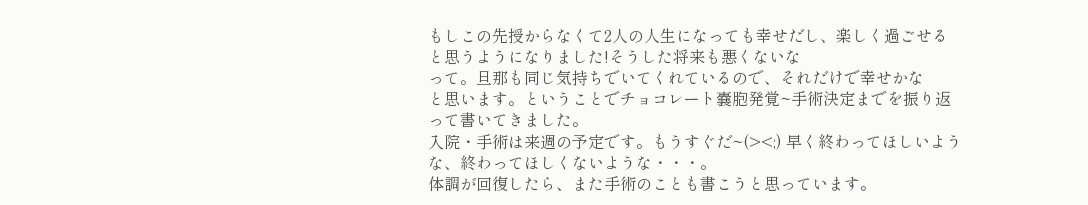もしこの先授からなくて2人の人生になっても幸せだし、楽しく過ごせると思うようになりました!そうした将来も悪くないな
って。旦那も同じ気持ちでいてくれているので、それだけで幸せかな
と思います。ということでチョコレート嚢胞発覚~手術決定までを振り返って書いてきました。
入院・手術は来週の予定です。もうすぐだ~(><;) 早く終わってほしいような、終わってほしくないような・・・。
体調が回復したら、また手術のことも書こうと思っています。